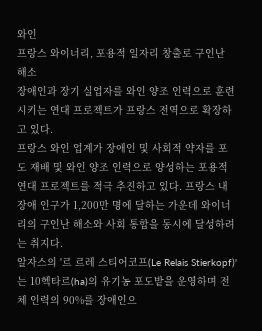와인
프랑스 와이너리, 포용적 일자리 창출로 구인난 해소
장애인과 장기 실업자를 와인 양조 인력으로 훈련시키는 연대 프로젝트가 프랑스 전역으로 확장하고 있다.
프랑스 와인 업계가 장애인 및 사회적 약자를 포도 재배 및 와인 양조 인력으로 양성하는 포용적 연대 프로젝트를 적극 추진하고 있다. 프랑스 내 장애 인구가 1,200만 명에 달하는 가운데 와이너리의 구인난 해소와 사회 통합을 동시에 달성하려는 취지다.
알자스의 '르 르레 스티어코프(Le Relais Stierkopf)'는 10헥타르(ha)의 유기농 포도밭을 운영하며 전체 인력의 90%를 장애인으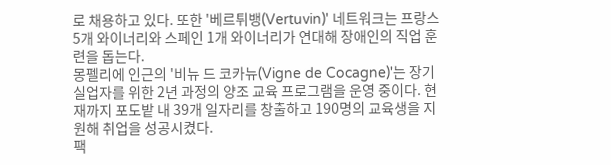로 채용하고 있다. 또한 '베르튀뱅(Vertuvin)' 네트워크는 프랑스 5개 와이너리와 스페인 1개 와이너리가 연대해 장애인의 직업 훈련을 돕는다.
몽펠리에 인근의 '비뉴 드 코카뉴(Vigne de Cocagne)'는 장기 실업자를 위한 2년 과정의 양조 교육 프로그램을 운영 중이다. 현재까지 포도밭 내 39개 일자리를 창출하고 190명의 교육생을 지원해 취업을 성공시켰다.
팩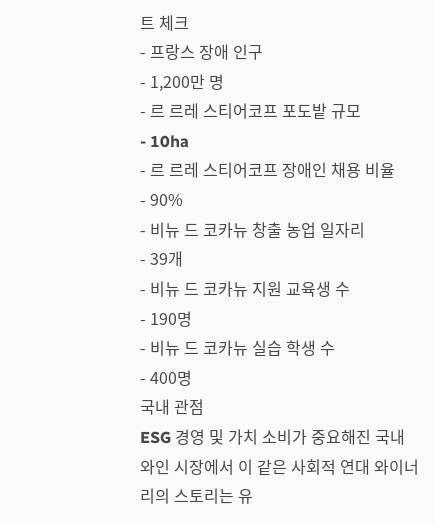트 체크
- 프랑스 장애 인구
- 1,200만 명
- 르 르레 스티어코프 포도밭 규모
- 10ha
- 르 르레 스티어코프 장애인 채용 비율
- 90%
- 비뉴 드 코카뉴 창출 농업 일자리
- 39개
- 비뉴 드 코카뉴 지원 교육생 수
- 190명
- 비뉴 드 코카뉴 실습 학생 수
- 400명
국내 관점
ESG 경영 및 가치 소비가 중요해진 국내 와인 시장에서 이 같은 사회적 연대 와이너리의 스토리는 유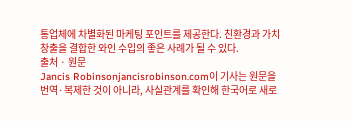통업체에 차별화된 마케팅 포인트를 제공한다. 친환경과 가치 창출을 결합한 와인 수입의 좋은 사례가 될 수 있다.
출처 · 원문
Jancis Robinsonjancisrobinson.com이 기사는 원문을 번역·복제한 것이 아니라, 사실관계를 확인해 한국어로 새로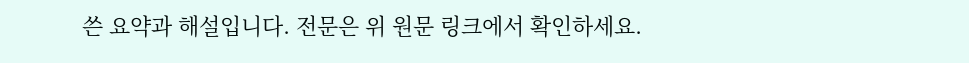쓴 요약과 해설입니다. 전문은 위 원문 링크에서 확인하세요.